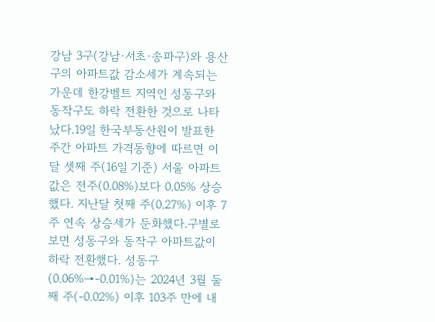강남 3구(강남·서초·송파구)와 용산구의 아파트값 감소세가 계속되는 가운데 한강벨트 지역인 성동구와 동작구도 하락 전환한 것으로 나타났다.19일 한국부동산원이 발표한 주간 아파트 가격동향에 따르면 이달 셋째 주(16일 기준) 서울 아파트값은 전주(0.08%)보다 0.05% 상승했다. 지난달 첫째 주(0.27%) 이후 7주 연속 상승세가 둔화했다.구별로 보면 성동구와 동작구 아파트값이 하락 전환했다. 성동구(0.06%→-0.01%)는 2024년 3월 둘째 주(-0.02%) 이후 103주 만에 내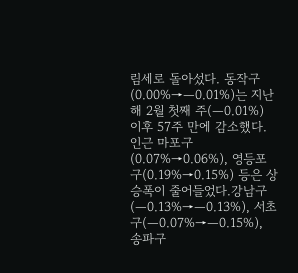림세로 돌아섰다. 동작구(0.00%→―0.01%)는 지난해 2월 첫째 주(―0.01%) 이후 57주 만에 감소했다. 인근 마포구(0.07%→0.06%), 영등포구(0.19%→0.15%) 등은 상승폭이 줄어들었다.강남구(―0.13%→―0.13%), 서초구(―0.07%→―0.15%), 송파구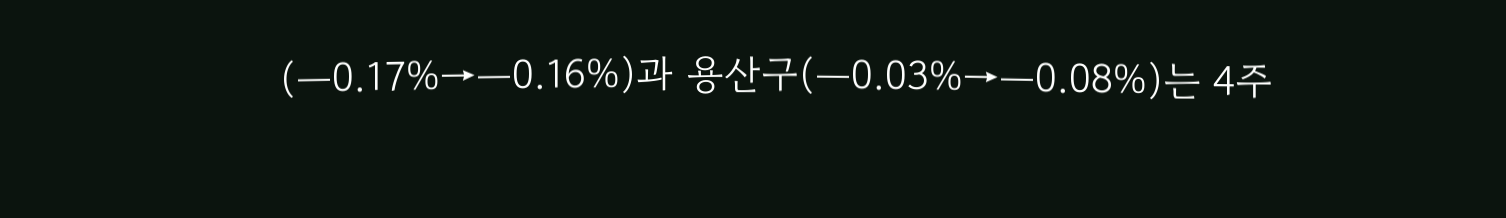(―0.17%→―0.16%)과 용산구(―0.03%→―0.08%)는 4주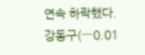연속 하락했다. 강동구(―0.01